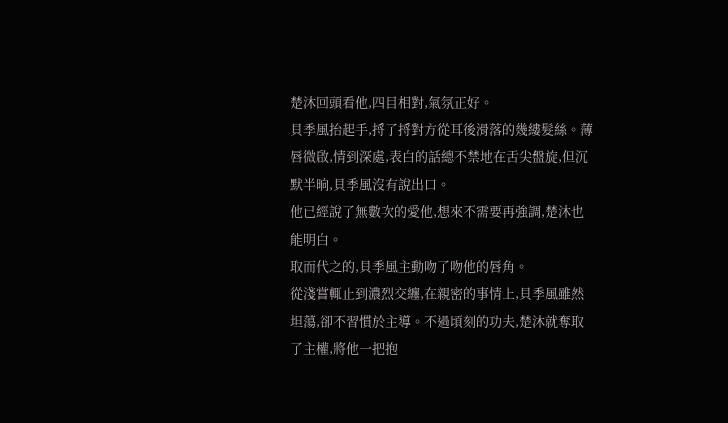楚沐回頭看他,四目相對,氣氛正好。
貝季風抬起手,捋了捋對方從耳後滑落的幾縷髮絲。薄唇微啟,情到深處,表白的話總不禁地在舌尖盤旋,但沉默半晌,貝季風沒有說出口。
他已經說了無數次的愛他,想來不需要再強調,楚沐也能明白。
取而代之的,貝季風主動吻了吻他的唇角。
從淺嘗輒止到濃烈交纏,在親密的事情上,貝季風雖然坦蕩,卻不習慣於主導。不過頃刻的功夫,楚沐就奪取了主權,將他一把抱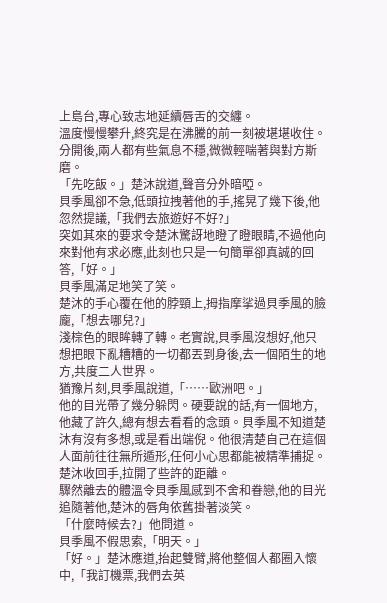上島台,專心致志地延續唇舌的交纏。
溫度慢慢攀升,終究是在沸騰的前一刻被堪堪收住。
分開後,兩人都有些氣息不穩,微微輕喘著與對方斯磨。
「先吃飯。」楚沐說道,聲音分外暗啞。
貝季風卻不急,低頭拉拽著他的手,搖晃了幾下後,他忽然提議,「我們去旅遊好不好?」
突如其來的要求令楚沐驚訝地瞪了瞪眼睛,不過他向來對他有求必應,此刻也只是一句簡單卻真誠的回答,「好。」
貝季風滿足地笑了笑。
楚沐的手心覆在他的脖頸上,拇指摩挲過貝季風的臉龐,「想去哪兒?」
淺棕色的眼眸轉了轉。老實說,貝季風沒想好,他只想把眼下亂糟糟的一切都丟到身後,去一個陌生的地方,共度二人世界。
猶豫片刻,貝季風說道,「……歐洲吧。」
他的目光帶了幾分躲閃。硬要說的話,有一個地方,他藏了許久,總有想去看看的念頭。貝季風不知道楚沐有沒有多想,或是看出端倪。他很清楚自己在這個人面前往往無所遁形,任何小心思都能被精準捕捉。
楚沐收回手,拉開了些許的距離。
驟然離去的體溫令貝季風感到不舍和眷戀,他的目光追隨著他,楚沐的唇角依舊掛著淡笑。
「什麼時候去?」他問道。
貝季風不假思索,「明天。」
「好。」楚沐應道,抬起雙臂,將他整個人都圈入懷中,「我訂機票,我們去英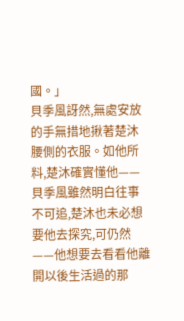國。」
貝季風訝然,無處安放的手無措地揪著楚沐腰側的衣服。如他所料,楚沐確實懂他——貝季風雖然明白往事不可追,楚沐也未必想要他去探究,可仍然——他想要去看看他離開以後生活過的那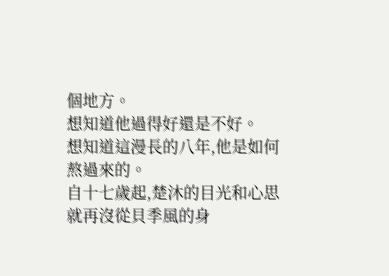個地方。
想知道他過得好還是不好。
想知道這漫長的八年,他是如何熬過來的。
自十七歲起,楚沐的目光和心思就再沒從貝季風的身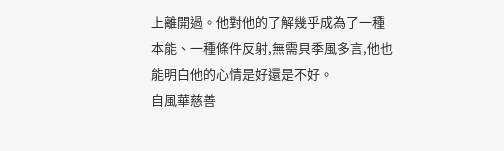上離開過。他對他的了解幾乎成為了一種本能、一種條件反射,無需貝季風多言,他也能明白他的心情是好還是不好。
自風華慈善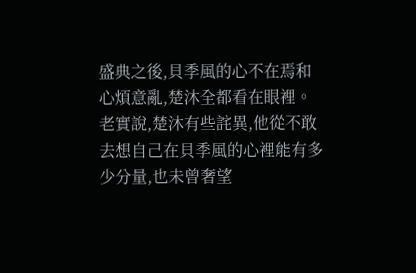盛典之後,貝季風的心不在焉和心煩意亂,楚沐全都看在眼裡。老實說,楚沐有些詫異,他從不敢去想自己在貝季風的心裡能有多少分量,也未曾奢望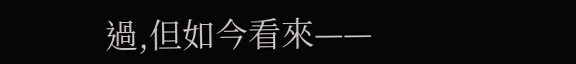過,但如今看來——